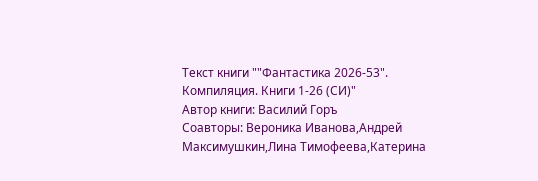Текст книги ""Фантастика 2026-53". Компиляция. Книги 1-26 (СИ)"
Автор книги: Василий Горъ
Соавторы: Вероника Иванова,Андрей Максимушкин,Лина Тимофеева,Катерина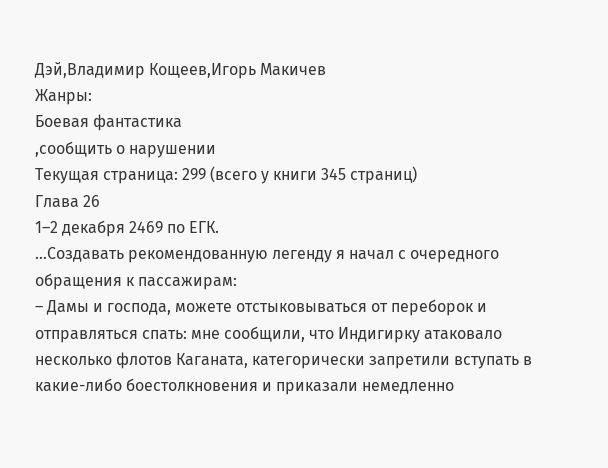Дэй,Владимир Кощеев,Игорь Макичев
Жанры:
Боевая фантастика
,сообщить о нарушении
Текущая страница: 299 (всего у книги 345 страниц)
Глава 26
1–2 декабря 2469 по ЕГК.
…Создавать рекомендованную легенду я начал с очередного обращения к пассажирам:
– Дамы и господа, можете отстыковываться от переборок и отправляться спать: мне сообщили, что Индигирку атаковало несколько флотов Каганата, категорически запретили вступать в какие-либо боестолкновения и приказали немедленно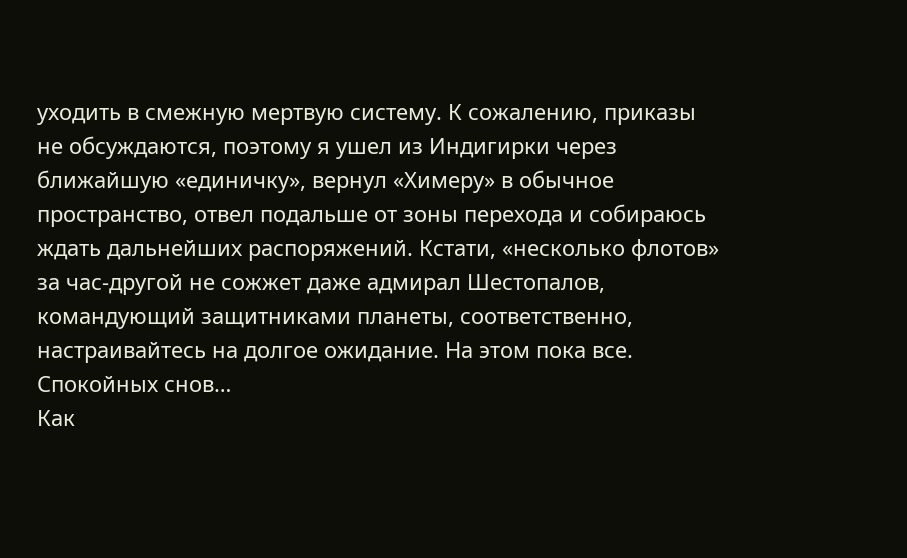уходить в смежную мертвую систему. К сожалению, приказы не обсуждаются, поэтому я ушел из Индигирки через ближайшую «единичку», вернул «Химеру» в обычное пространство, отвел подальше от зоны перехода и собираюсь ждать дальнейших распоряжений. Кстати, «несколько флотов» за час-другой не сожжет даже адмирал Шестопалов, командующий защитниками планеты, соответственно, настраивайтесь на долгое ожидание. На этом пока все. Спокойных снов…
Как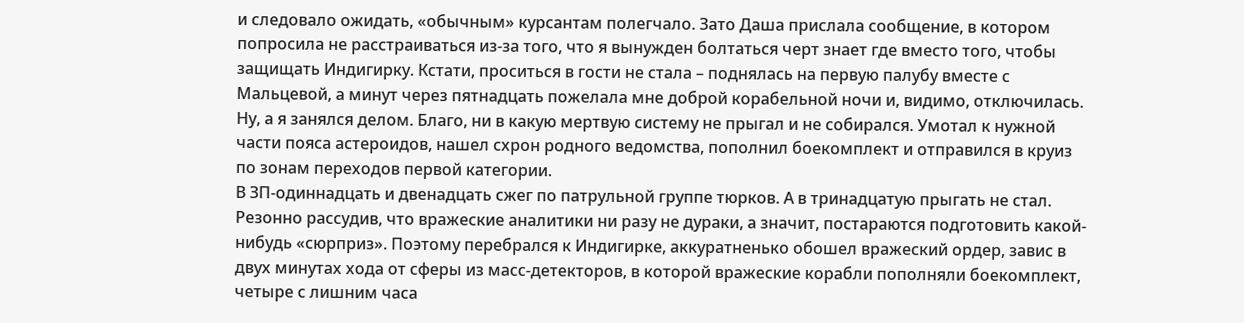и следовало ожидать, «обычным» курсантам полегчало. Зато Даша прислала сообщение, в котором попросила не расстраиваться из-за того, что я вынужден болтаться черт знает где вместо того, чтобы защищать Индигирку. Кстати, проситься в гости не стала – поднялась на первую палубу вместе с Мальцевой, а минут через пятнадцать пожелала мне доброй корабельной ночи и, видимо, отключилась. Ну, а я занялся делом. Благо, ни в какую мертвую систему не прыгал и не собирался. Умотал к нужной части пояса астероидов, нашел схрон родного ведомства, пополнил боекомплект и отправился в круиз по зонам переходов первой категории.
В ЗП-одиннадцать и двенадцать сжег по патрульной группе тюрков. А в тринадцатую прыгать не стал. Резонно рассудив, что вражеские аналитики ни разу не дураки, а значит, постараются подготовить какой-нибудь «сюрприз». Поэтому перебрался к Индигирке, аккуратненько обошел вражеский ордер, завис в двух минутах хода от сферы из масс-детекторов, в которой вражеские корабли пополняли боекомплект, четыре с лишним часа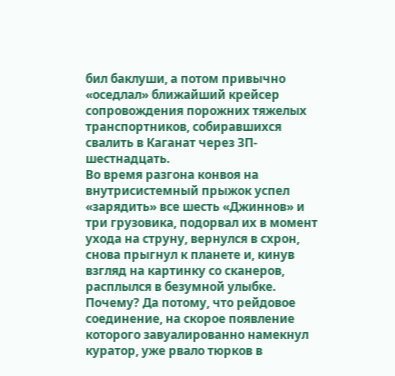бил баклуши, а потом привычно «оседлал» ближайший крейсер сопровождения порожних тяжелых транспортников, собиравшихся свалить в Каганат через ЗП-шестнадцать.
Во время разгона конвоя на внутрисистемный прыжок успел «зарядить» все шесть «Джиннов» и три грузовика, подорвал их в момент ухода на струну, вернулся в схрон, снова прыгнул к планете и, кинув взгляд на картинку со сканеров, расплылся в безумной улыбке. Почему? Да потому, что рейдовое соединение, на скорое появление которого завуалированно намекнул куратор, уже рвало тюрков в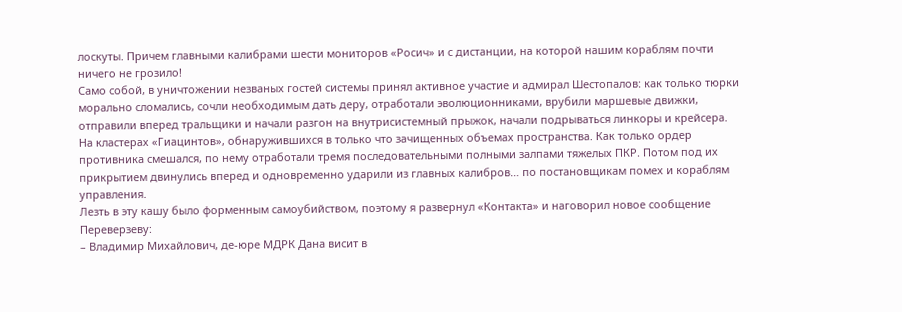лоскуты. Причем главными калибрами шести мониторов «Росич» и с дистанции, на которой нашим кораблям почти ничего не грозило!
Само собой, в уничтожении незваных гостей системы принял активное участие и адмирал Шестопалов: как только тюрки морально сломались, сочли необходимым дать деру, отработали эволюционниками, врубили маршевые движки, отправили вперед тральщики и начали разгон на внутрисистемный прыжок, начали подрываться линкоры и крейсера.
На кластерах «Гиацинтов», обнаружившихся в только что зачищенных объемах пространства. Как только ордер противника смешался, по нему отработали тремя последовательными полными залпами тяжелых ПКР. Потом под их прикрытием двинулись вперед и одновременно ударили из главных калибров… по постановщикам помех и кораблям управления.
Лезть в эту кашу было форменным самоубийством, поэтому я развернул «Контакта» и наговорил новое сообщение Переверзеву:
– Владимир Михайлович, де-юре МДРК Дана висит в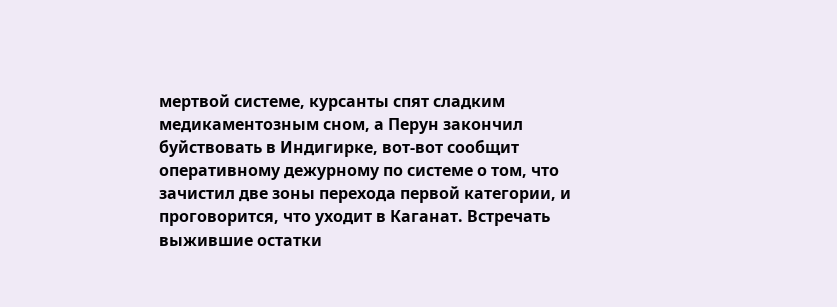мертвой системе, курсанты спят сладким медикаментозным сном, а Перун закончил буйствовать в Индигирке, вот-вот сообщит оперативному дежурному по системе о том, что зачистил две зоны перехода первой категории, и проговорится, что уходит в Каганат. Встречать выжившие остатки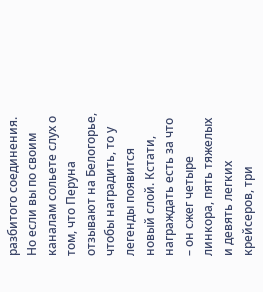разбитого соединения. Но если вы по своим каналам сольете слух о том, что Перуна отзывают на Белогорье, чтобы наградить, то у легенды появится новый слой. Кстати, награждать есть за что – он сжег четыре линкора, пять тяжелых и девять легких крейсеров, три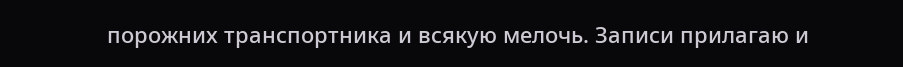порожних транспортника и всякую мелочь. Записи прилагаю и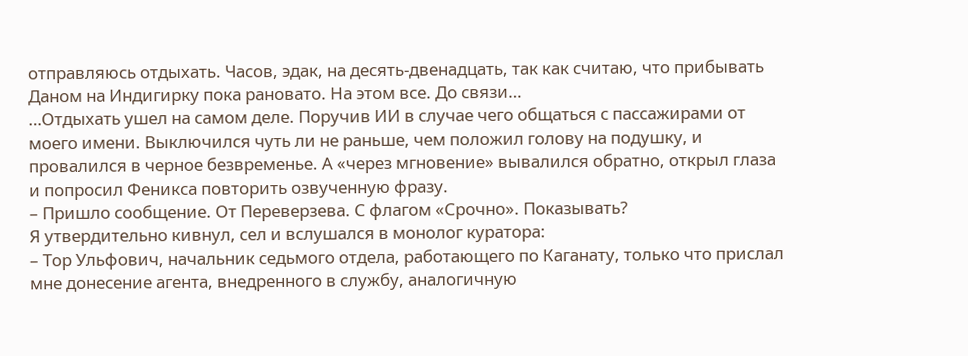отправляюсь отдыхать. Часов, эдак, на десять-двенадцать, так как считаю, что прибывать Даном на Индигирку пока рановато. На этом все. До связи…
…Отдыхать ушел на самом деле. Поручив ИИ в случае чего общаться с пассажирами от моего имени. Выключился чуть ли не раньше, чем положил голову на подушку, и провалился в черное безвременье. А «через мгновение» вывалился обратно, открыл глаза и попросил Феникса повторить озвученную фразу.
– Пришло сообщение. От Переверзева. С флагом «Срочно». Показывать?
Я утвердительно кивнул, сел и вслушался в монолог куратора:
– Тор Ульфович, начальник седьмого отдела, работающего по Каганату, только что прислал мне донесение агента, внедренного в службу, аналогичную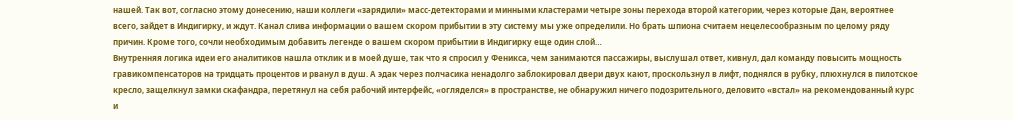нашей. Так вот, согласно этому донесению, наши коллеги «зарядили» масс-детекторами и минными кластерами четыре зоны перехода второй категории, через которые Дан, вероятнее всего, зайдет в Индигирку, и ждут. Канал слива информации о вашем скором прибытии в эту систему мы уже определили. Но брать шпиона считаем нецелесообразным по целому ряду причин. Кроме того, сочли необходимым добавить легенде о вашем скором прибытии в Индигирку еще один слой…
Внутренняя логика идеи его аналитиков нашла отклик и в моей душе, так что я спросил у Феникса, чем занимаются пассажиры, выслушал ответ, кивнул, дал команду повысить мощность гравикомпенсаторов на тридцать процентов и рванул в душ. А эдак через полчасика ненадолго заблокировал двери двух кают, проскользнул в лифт, поднялся в рубку, плюхнулся в пилотское кресло, защелкнул замки скафандра, перетянул на себя рабочий интерфейс, «огляделся» в пространстве, не обнаружил ничего подозрительного, деловито «встал» на рекомендованный курс и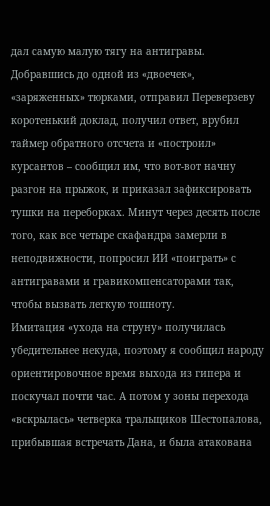дал самую малую тягу на антигравы.
Добравшись до одной из «двоечек», «заряженных» тюрками, отправил Переверзеву коротенький доклад, получил ответ, врубил таймер обратного отсчета и «построил» курсантов – сообщил им, что вот-вот начну разгон на прыжок, и приказал зафиксировать тушки на переборках. Минут через десять после того, как все четыре скафандра замерли в неподвижности, попросил ИИ «поиграть» с антигравами и гравикомпенсаторами так, чтобы вызвать легкую тошноту.
Имитация «ухода на струну» получилась убедительнее некуда, поэтому я сообщил народу ориентировочное время выхода из гипера и поскучал почти час. А потом у зоны перехода «вскрылась» четверка тральщиков Шестопалова, прибывшая встречать Дана, и была атакована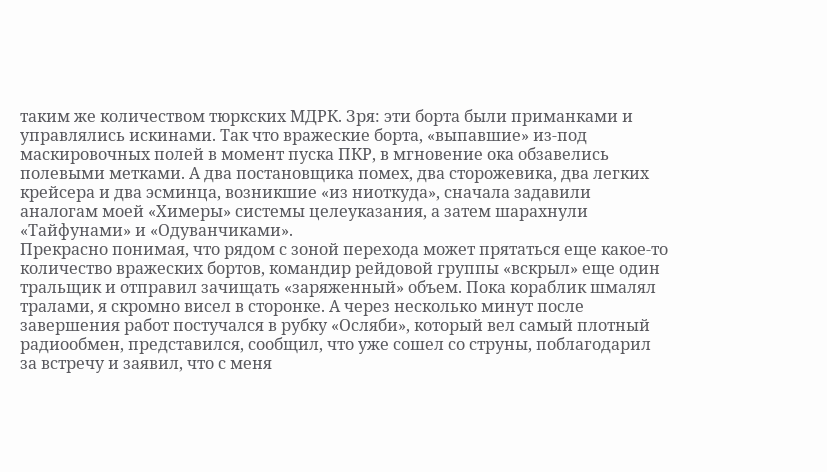таким же количеством тюркских МДРК. Зря: эти борта были приманками и управлялись искинами. Так что вражеские борта, «выпавшие» из-под маскировочных полей в момент пуска ПКР, в мгновение ока обзавелись полевыми метками. А два постановщика помех, два сторожевика, два легких крейсера и два эсминца, возникшие «из ниоткуда», сначала задавили аналогам моей «Химеры» системы целеуказания, а затем шарахнули «Тайфунами» и «Одуванчиками».
Прекрасно понимая, что рядом с зоной перехода может прятаться еще какое-то количество вражеских бортов, командир рейдовой группы «вскрыл» еще один тральщик и отправил зачищать «заряженный» объем. Пока кораблик шмалял тралами, я скромно висел в сторонке. А через несколько минут после завершения работ постучался в рубку «Осляби», который вел самый плотный радиообмен, представился, сообщил, что уже сошел со струны, поблагодарил за встречу и заявил, что с меня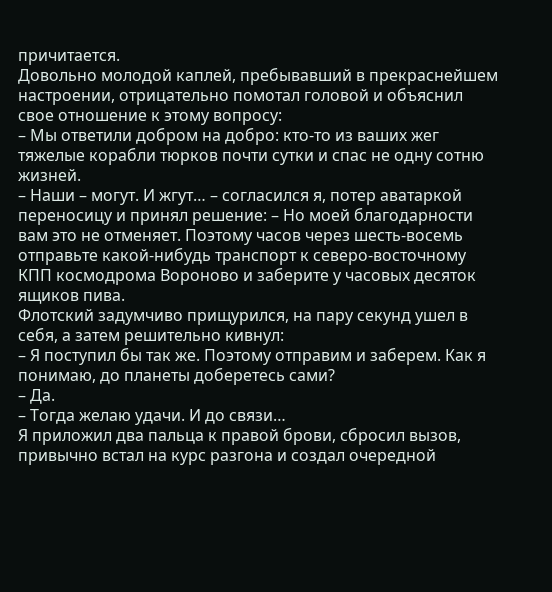причитается.
Довольно молодой каплей, пребывавший в прекраснейшем настроении, отрицательно помотал головой и объяснил свое отношение к этому вопросу:
– Мы ответили добром на добро: кто-то из ваших жег тяжелые корабли тюрков почти сутки и спас не одну сотню жизней.
– Наши – могут. И жгут… – согласился я, потер аватаркой переносицу и принял решение: – Но моей благодарности вам это не отменяет. Поэтому часов через шесть-восемь отправьте какой-нибудь транспорт к северо-восточному КПП космодрома Вороново и заберите у часовых десяток ящиков пива.
Флотский задумчиво прищурился, на пару секунд ушел в себя, а затем решительно кивнул:
– Я поступил бы так же. Поэтому отправим и заберем. Как я понимаю, до планеты доберетесь сами?
– Да.
– Тогда желаю удачи. И до связи…
Я приложил два пальца к правой брови, сбросил вызов, привычно встал на курс разгона и создал очередной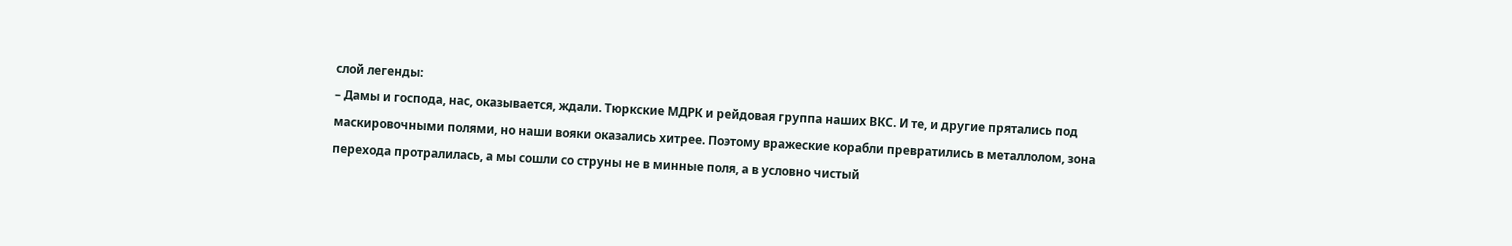слой легенды:
– Дамы и господа, нас, оказывается, ждали. Тюркские МДРК и рейдовая группа наших ВКС. И те, и другие прятались под маскировочными полями, но наши вояки оказались хитрее. Поэтому вражеские корабли превратились в металлолом, зона перехода протралилась, а мы сошли со струны не в минные поля, а в условно чистый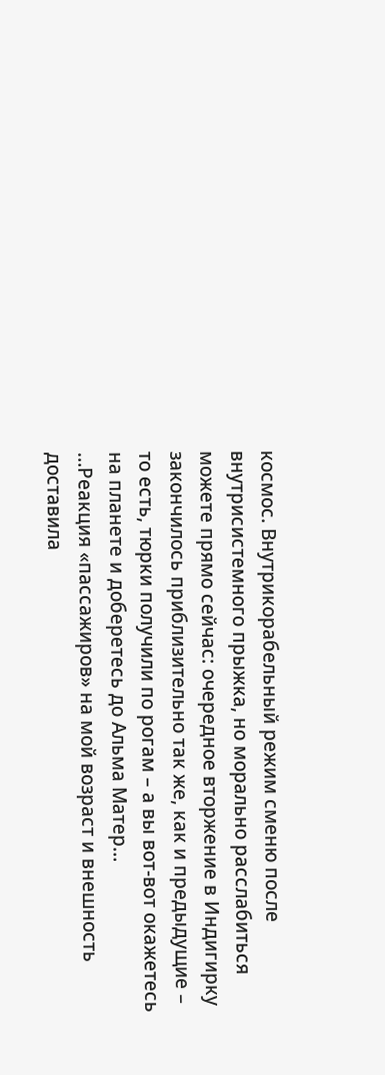космос. Внутрикорабельный режим сменю после внутрисистемного прыжка, но морально расслабиться можете прямо сейчас: очередное вторжение в Индигирку закончилось приблизительно так же, как и предыдущие – то есть, тюрки получили по рогам – а вы вот-вот окажетесь на планете и доберетесь до Альма Матер…
…Реакция «пассажиров» на мой возраст и внешность доставила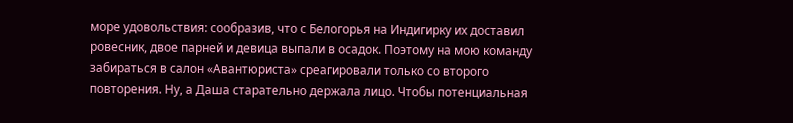море удовольствия: сообразив, что с Белогорья на Индигирку их доставил ровесник, двое парней и девица выпали в осадок. Поэтому на мою команду забираться в салон «Авантюриста» среагировали только со второго повторения. Ну, а Даша старательно держала лицо. Чтобы потенциальная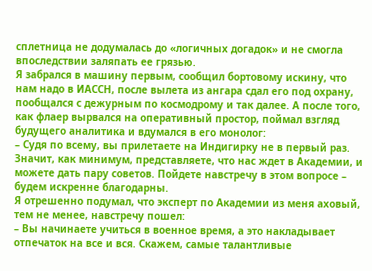сплетница не додумалась до «логичных догадок» и не смогла впоследствии заляпать ее грязью.
Я забрался в машину первым, сообщил бортовому искину, что нам надо в ИАССН, после вылета из ангара сдал его под охрану, пообщался с дежурным по космодрому и так далее. А после того, как флаер вырвался на оперативный простор, поймал взгляд будущего аналитика и вдумался в его монолог:
– Судя по всему, вы прилетаете на Индигирку не в первый раз. Значит, как минимум, представляете, что нас ждет в Академии, и можете дать пару советов. Пойдете навстречу в этом вопросе – будем искренне благодарны.
Я отрешенно подумал, что эксперт по Академии из меня аховый, тем не менее, навстречу пошел:
– Вы начинаете учиться в военное время, а это накладывает отпечаток на все и вся. Скажем, самые талантливые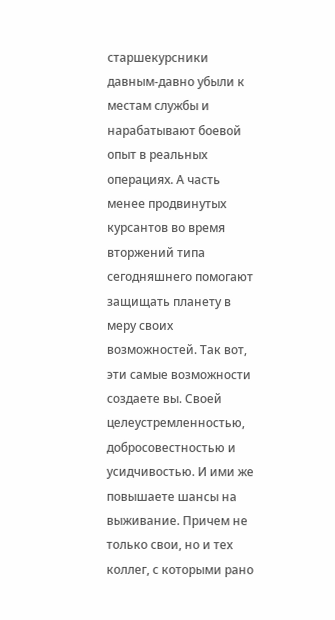старшекурсники давным-давно убыли к местам службы и нарабатывают боевой опыт в реальных операциях. А часть менее продвинутых курсантов во время вторжений типа сегодняшнего помогают защищать планету в меру своих возможностей. Так вот, эти самые возможности создаете вы. Своей целеустремленностью, добросовестностью и усидчивостью. И ими же повышаете шансы на выживание. Причем не только свои, но и тех коллег, с которыми рано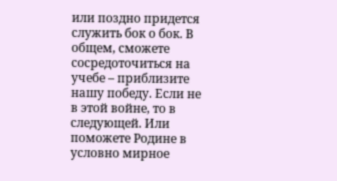или поздно придется служить бок о бок. В общем, сможете сосредоточиться на учебе – приблизите нашу победу. Если не в этой войне, то в следующей. Или поможете Родине в условно мирное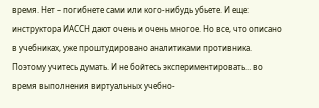время. Нет – погибнете сами или кого-нибудь убьете. И еще: инструктора ИАССН дают очень и очень многое. Но все, что описано в учебниках, уже проштудировано аналитиками противника. Поэтому учитесь думать. И не бойтесь экспериментировать… во время выполнения виртуальных учебно-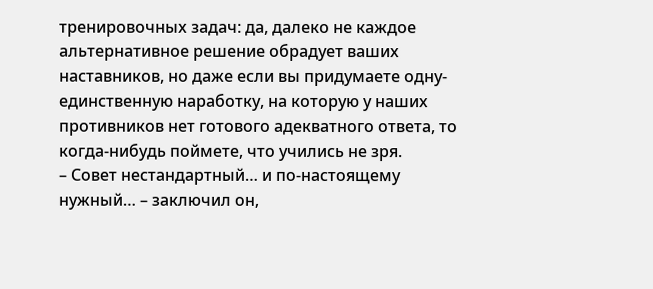тренировочных задач: да, далеко не каждое альтернативное решение обрадует ваших наставников, но даже если вы придумаете одну-единственную наработку, на которую у наших противников нет готового адекватного ответа, то когда-нибудь поймете, что учились не зря.
– Совет нестандартный… и по-настоящему нужный… – заключил он,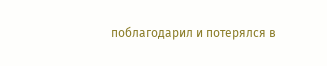поблагодарил и потерялся в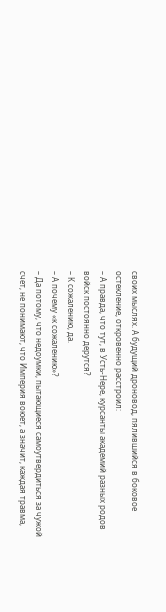своих мыслях. А будущий дроновод, пялившийся в боковое остекление, откровенно расстроил:
– А правда, что тут, в Усть-Нере, курсанты академий разных родов войск постоянно дерутся?
– К сожалению, да.
– А почему «к сожалению»?
– Да потому, что недоумки, пытающиеся самоутвердиться за чужой счет, не понимают, что Империя воюет, а значит, каждая травма,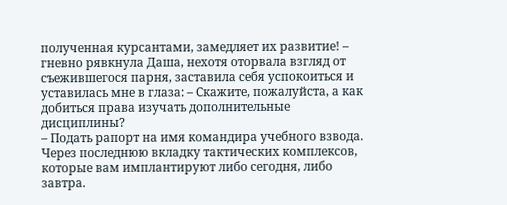полученная курсантами, замедляет их развитие! – гневно рявкнула Даша, нехотя оторвала взгляд от съежившегося парня, заставила себя успокоиться и уставилась мне в глаза: – Скажите, пожалуйста, а как добиться права изучать дополнительные дисциплины?
– Подать рапорт на имя командира учебного взвода. Через последнюю вкладку тактических комплексов, которые вам имплантируют либо сегодня, либо завтра.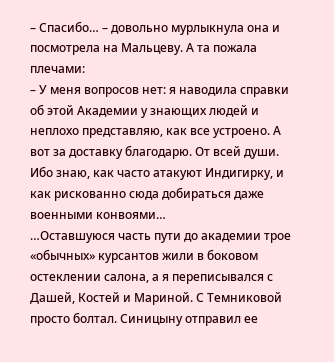– Спасибо… – довольно мурлыкнула она и посмотрела на Мальцеву. А та пожала плечами:
– У меня вопросов нет: я наводила справки об этой Академии у знающих людей и неплохо представляю, как все устроено. А вот за доставку благодарю. От всей души. Ибо знаю, как часто атакуют Индигирку, и как рискованно сюда добираться даже военными конвоями…
…Оставшуюся часть пути до академии трое «обычных» курсантов жили в боковом остеклении салона, а я переписывался с Дашей, Костей и Мариной. С Темниковой просто болтал. Синицыну отправил ее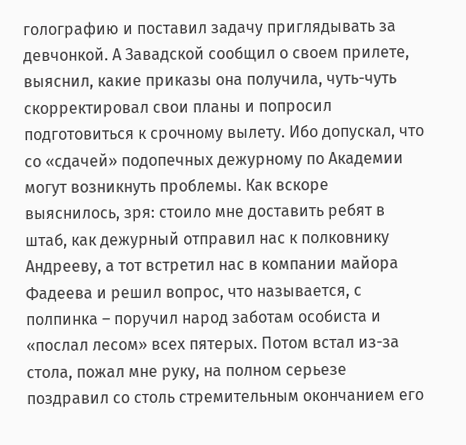голографию и поставил задачу приглядывать за девчонкой. А Завадской сообщил о своем прилете, выяснил, какие приказы она получила, чуть-чуть скорректировал свои планы и попросил подготовиться к срочному вылету. Ибо допускал, что со «сдачей» подопечных дежурному по Академии могут возникнуть проблемы. Как вскоре выяснилось, зря: стоило мне доставить ребят в штаб, как дежурный отправил нас к полковнику Андрееву, а тот встретил нас в компании майора Фадеева и решил вопрос, что называется, с полпинка – поручил народ заботам особиста и «послал лесом» всех пятерых. Потом встал из-за стола, пожал мне руку, на полном серьезе поздравил со столь стремительным окончанием его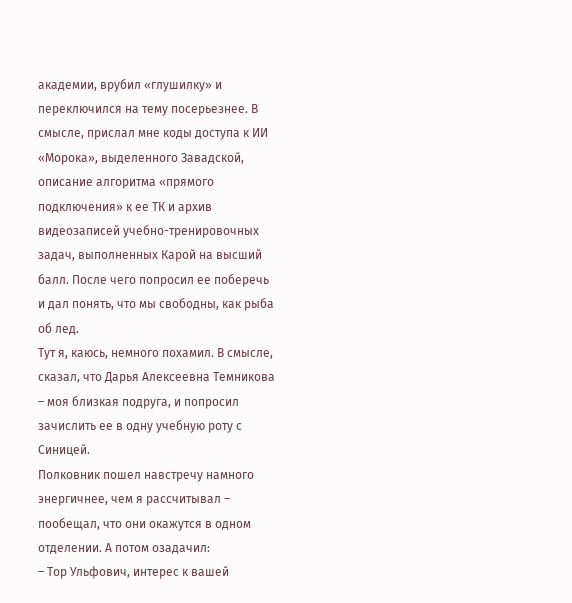академии, врубил «глушилку» и переключился на тему посерьезнее. В смысле, прислал мне коды доступа к ИИ «Морока», выделенного Завадской, описание алгоритма «прямого подключения» к ее ТК и архив видеозаписей учебно-тренировочных задач, выполненных Карой на высший балл. После чего попросил ее поберечь и дал понять, что мы свободны, как рыба об лед.
Тут я, каюсь, немного похамил. В смысле, сказал, что Дарья Алексеевна Темникова – моя близкая подруга, и попросил зачислить ее в одну учебную роту с Синицей.
Полковник пошел навстречу намного энергичнее, чем я рассчитывал – пообещал, что они окажутся в одном отделении. А потом озадачил:
– Тор Ульфович, интерес к вашей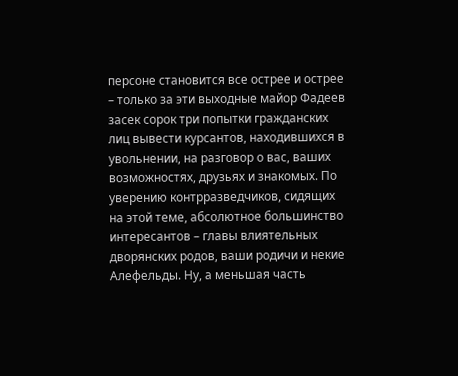персоне становится все острее и острее – только за эти выходные майор Фадеев засек сорок три попытки гражданских лиц вывести курсантов, находившихся в увольнении, на разговор о вас, ваших возможностях, друзьях и знакомых. По уверению контрразведчиков, сидящих на этой теме, абсолютное большинство интересантов – главы влиятельных дворянских родов, ваши родичи и некие Алефельды. Ну, а меньшая часть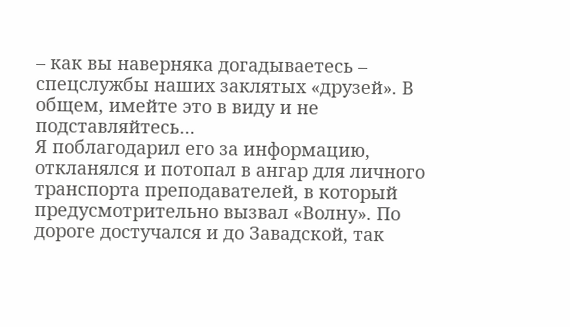– как вы наверняка догадываетесь – спецслужбы наших заклятых «друзей». В общем, имейте это в виду и не подставляйтесь…
Я поблагодарил его за информацию, откланялся и потопал в ангар для личного транспорта преподавателей, в который предусмотрительно вызвал «Волну». По дороге достучался и до Завадской, так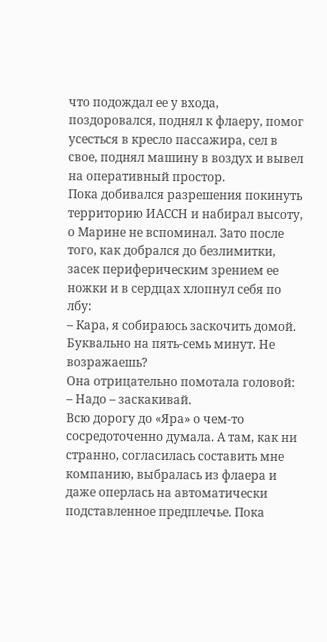что подождал ее у входа, поздоровался, поднял к флаеру, помог усесться в кресло пассажира, сел в свое, поднял машину в воздух и вывел на оперативный простор.
Пока добивался разрешения покинуть территорию ИАССН и набирал высоту, о Марине не вспоминал. Зато после того, как добрался до безлимитки, засек периферическим зрением ее ножки и в сердцах хлопнул себя по лбу:
– Кара, я собираюсь заскочить домой. Буквально на пять-семь минут. Не возражаешь?
Она отрицательно помотала головой:
– Надо – заскакивай.
Всю дорогу до «Яра» о чем-то сосредоточенно думала. А там, как ни странно, согласилась составить мне компанию, выбралась из флаера и даже оперлась на автоматически подставленное предплечье. Пока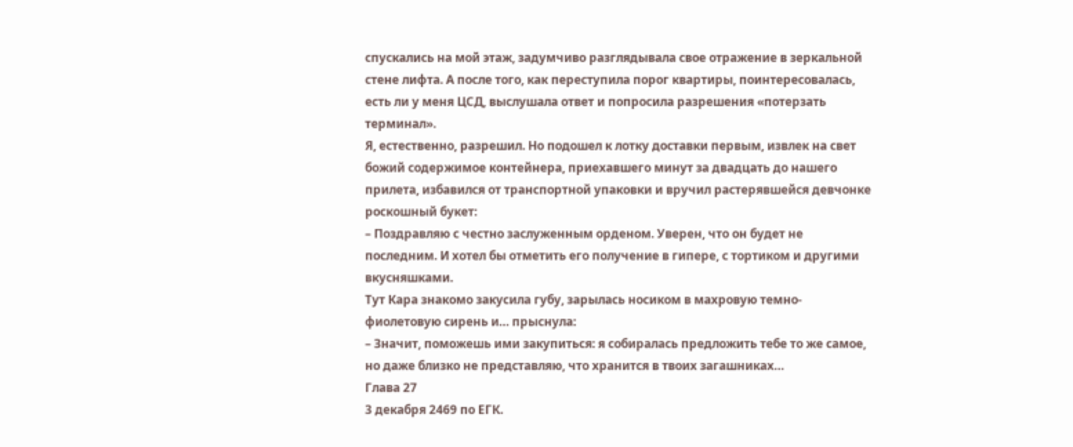спускались на мой этаж, задумчиво разглядывала свое отражение в зеркальной стене лифта. А после того, как переступила порог квартиры, поинтересовалась, есть ли у меня ЦСД, выслушала ответ и попросила разрешения «потерзать терминал».
Я, естественно, разрешил. Но подошел к лотку доставки первым, извлек на свет божий содержимое контейнера, приехавшего минут за двадцать до нашего прилета, избавился от транспортной упаковки и вручил растерявшейся девчонке роскошный букет:
– Поздравляю с честно заслуженным орденом. Уверен, что он будет не последним. И хотел бы отметить его получение в гипере, с тортиком и другими вкусняшками.
Тут Кара знакомо закусила губу, зарылась носиком в махровую темно-фиолетовую сирень и… прыснула:
– Значит, поможешь ими закупиться: я собиралась предложить тебе то же самое, но даже близко не представляю, что хранится в твоих загашниках…
Глава 27
3 декабря 2469 по ЕГК.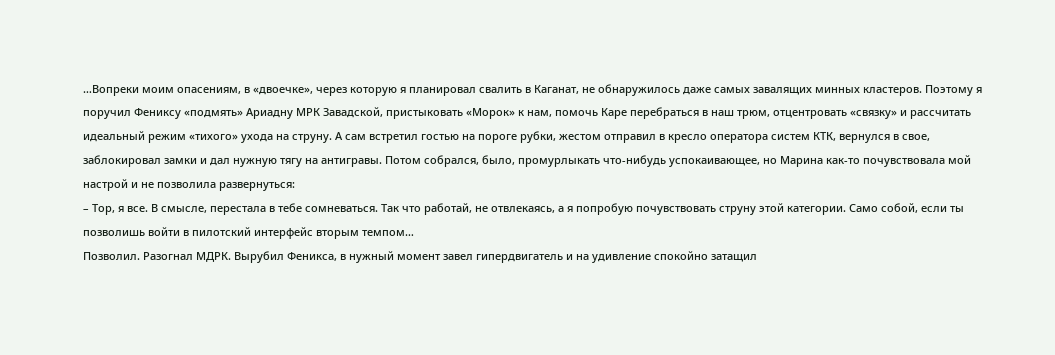…Вопреки моим опасениям, в «двоечке», через которую я планировал свалить в Каганат, не обнаружилось даже самых завалящих минных кластеров. Поэтому я поручил Фениксу «подмять» Ариадну МРК Завадской, пристыковать «Морок» к нам, помочь Каре перебраться в наш трюм, отцентровать «связку» и рассчитать идеальный режим «тихого» ухода на струну. А сам встретил гостью на пороге рубки, жестом отправил в кресло оператора систем КТК, вернулся в свое, заблокировал замки и дал нужную тягу на антигравы. Потом собрался, было, промурлыкать что-нибудь успокаивающее, но Марина как-то почувствовала мой настрой и не позволила развернуться:
– Тор, я все. В смысле, перестала в тебе сомневаться. Так что работай, не отвлекаясь, а я попробую почувствовать струну этой категории. Само собой, если ты позволишь войти в пилотский интерфейс вторым темпом…
Позволил. Разогнал МДРК. Вырубил Феникса, в нужный момент завел гипердвигатель и на удивление спокойно затащил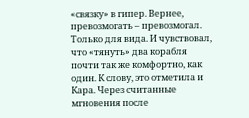«связку» в гипер. Вернее, превозмогать – превозмогал. Только для вида. И чувствовал, что «тянуть» два корабля почти так же комфортно, как один. К слову, это отметила и Кара. Через считанные мгновения после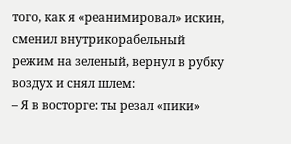того, как я «реанимировал» искин, сменил внутрикорабельный режим на зеленый, вернул в рубку воздух и снял шлем:
– Я в восторге: ты резал «пики»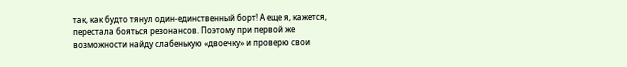так, как будто тянул один-единственный борт! А еще я, кажется, перестала бояться резонансов. Поэтому при первой же возможности найду слабенькую «двоечку» и проверю свои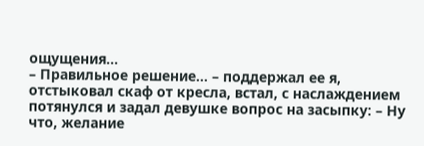ощущения…
– Правильное решение… – поддержал ее я, отстыковал скаф от кресла, встал, с наслаждением потянулся и задал девушке вопрос на засыпку: – Ну что, желание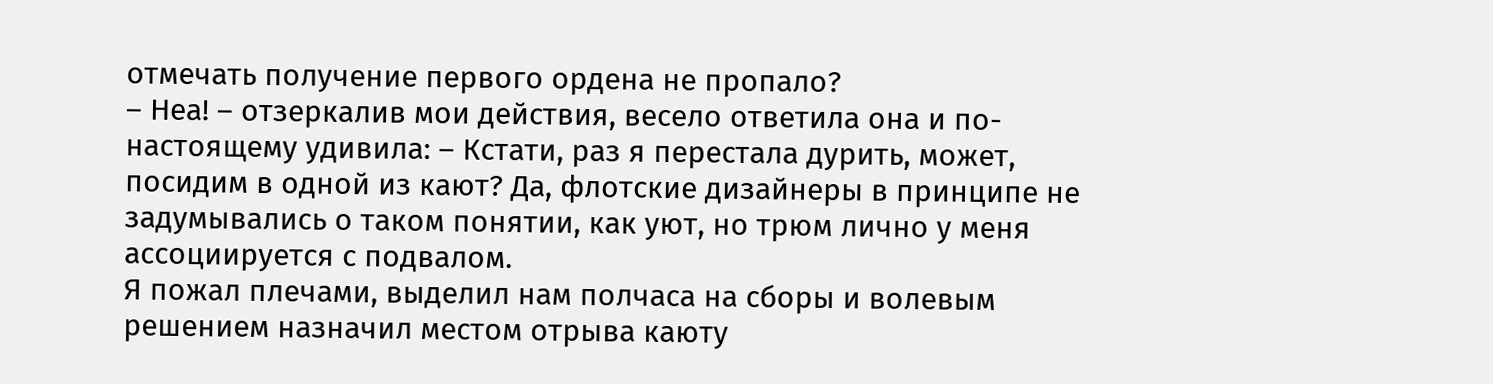отмечать получение первого ордена не пропало?
– Неа! – отзеркалив мои действия, весело ответила она и по-настоящему удивила: – Кстати, раз я перестала дурить, может, посидим в одной из кают? Да, флотские дизайнеры в принципе не задумывались о таком понятии, как уют, но трюм лично у меня ассоциируется с подвалом.
Я пожал плечами, выделил нам полчаса на сборы и волевым решением назначил местом отрыва каюту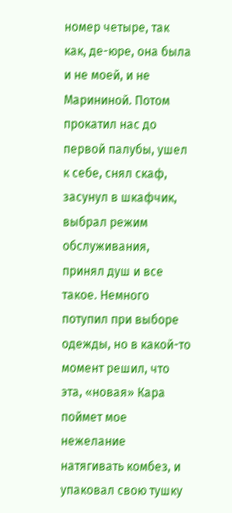номер четыре, так как, де-юре, она была и не моей, и не Марининой. Потом прокатил нас до первой палубы, ушел к себе, снял скаф, засунул в шкафчик, выбрал режим обслуживания, принял душ и все такое. Немного потупил при выборе одежды, но в какой-то момент решил, что эта, «новая» Кара поймет мое нежелание натягивать комбез, и упаковал свою тушку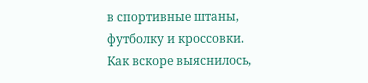в спортивные штаны, футболку и кроссовки.
Как вскоре выяснилось,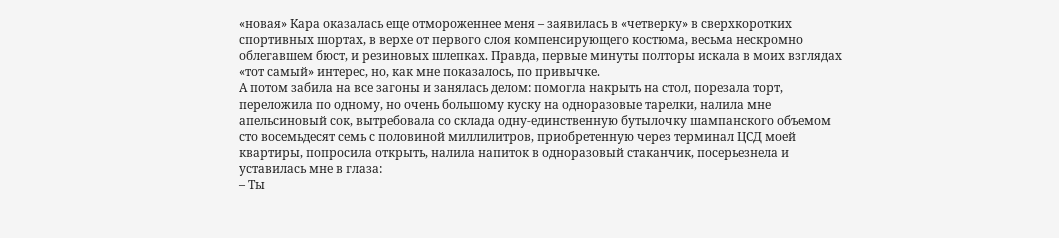«новая» Кара оказалась еще отмороженнее меня – заявилась в «четверку» в сверхкоротких спортивных шортах, в верхе от первого слоя компенсирующего костюма, весьма нескромно облегавшем бюст, и резиновых шлепках. Правда, первые минуты полторы искала в моих взглядах «тот самый» интерес, но, как мне показалось, по привычке.
А потом забила на все загоны и занялась делом: помогла накрыть на стол, порезала торт, переложила по одному, но очень большому куску на одноразовые тарелки, налила мне апельсиновый сок, вытребовала со склада одну-единственную бутылочку шампанского объемом сто восемьдесят семь с половиной миллилитров, приобретенную через терминал ЦСД моей квартиры, попросила открыть, налила напиток в одноразовый стаканчик, посерьезнела и уставилась мне в глаза:
– Ты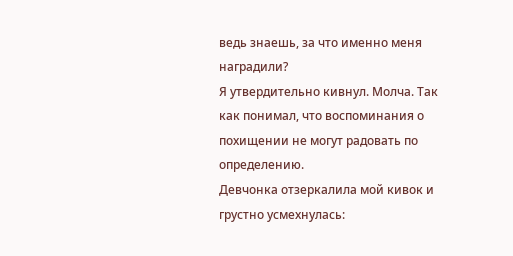ведь знаешь, за что именно меня наградили?
Я утвердительно кивнул. Молча. Так как понимал, что воспоминания о похищении не могут радовать по определению.
Девчонка отзеркалила мой кивок и грустно усмехнулась: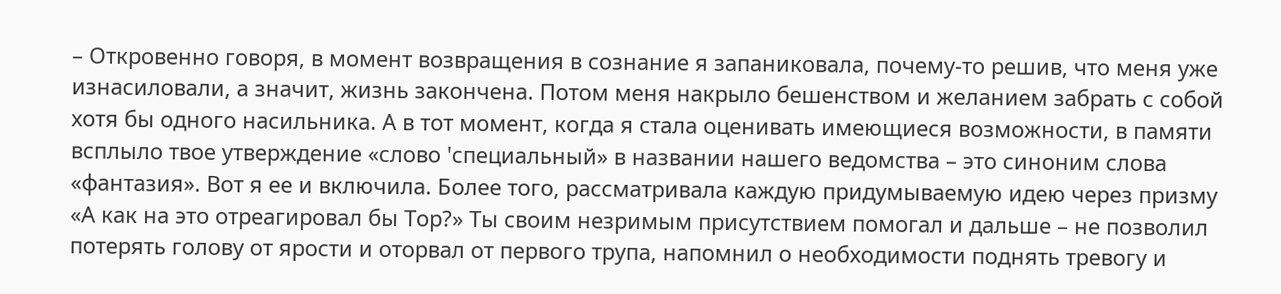– Откровенно говоря, в момент возвращения в сознание я запаниковала, почему-то решив, что меня уже изнасиловали, а значит, жизнь закончена. Потом меня накрыло бешенством и желанием забрать с собой хотя бы одного насильника. А в тот момент, когда я стала оценивать имеющиеся возможности, в памяти всплыло твое утверждение «слово 'специальный» в названии нашего ведомства – это синоним слова «фантазия». Вот я ее и включила. Более того, рассматривала каждую придумываемую идею через призму «А как на это отреагировал бы Тор?» Ты своим незримым присутствием помогал и дальше – не позволил потерять голову от ярости и оторвал от первого трупа, напомнил о необходимости поднять тревогу и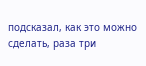подсказал, как это можно сделать, раза три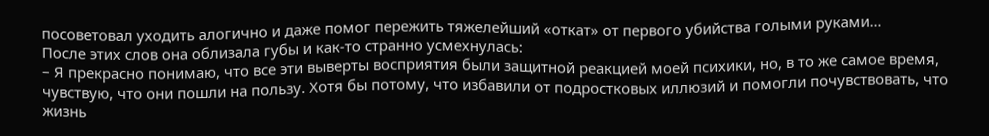посоветовал уходить алогично и даже помог пережить тяжелейший «откат» от первого убийства голыми руками…
После этих слов она облизала губы и как-то странно усмехнулась:
– Я прекрасно понимаю, что все эти выверты восприятия были защитной реакцией моей психики, но, в то же самое время, чувствую, что они пошли на пользу. Хотя бы потому, что избавили от подростковых иллюзий и помогли почувствовать, что жизнь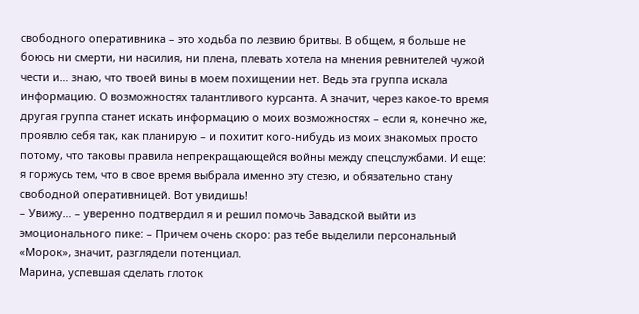свободного оперативника – это ходьба по лезвию бритвы. В общем, я больше не боюсь ни смерти, ни насилия, ни плена, плевать хотела на мнения ревнителей чужой чести и… знаю, что твоей вины в моем похищении нет. Ведь эта группа искала информацию. О возможностях талантливого курсанта. А значит, через какое-то время другая группа станет искать информацию о моих возможностях – если я, конечно же, проявлю себя так, как планирую – и похитит кого-нибудь из моих знакомых просто потому, что таковы правила непрекращающейся войны между спецслужбами. И еще: я горжусь тем, что в свое время выбрала именно эту стезю, и обязательно стану свободной оперативницей. Вот увидишь!
– Увижу… – уверенно подтвердил я и решил помочь Завадской выйти из эмоционального пике: – Причем очень скоро: раз тебе выделили персональный «Морок», значит, разглядели потенциал.
Марина, успевшая сделать глоток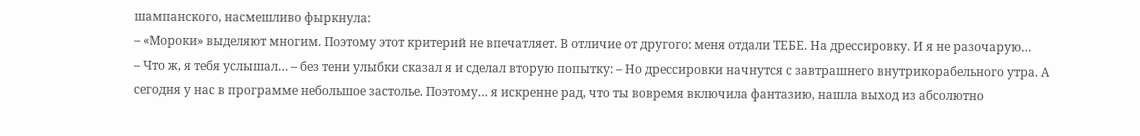шампанского, насмешливо фыркнула:
– «Мороки» выделяют многим. Поэтому этот критерий не впечатляет. В отличие от другого: меня отдали ТЕБЕ. На дрессировку. И я не разочарую…
– Что ж, я тебя услышал… – без тени улыбки сказал я и сделал вторую попытку: – Но дрессировки начнутся с завтрашнего внутрикорабельного утра. А сегодня у нас в программе небольшое застолье. Поэтому… я искренне рад, что ты вовремя включила фантазию, нашла выход из абсолютно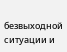безвыходной ситуации и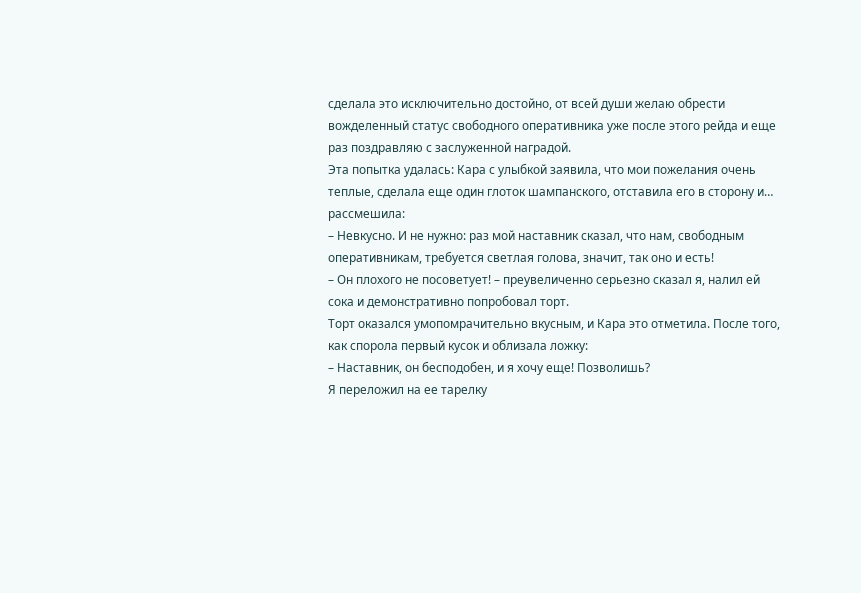сделала это исключительно достойно, от всей души желаю обрести вожделенный статус свободного оперативника уже после этого рейда и еще раз поздравляю с заслуженной наградой.
Эта попытка удалась: Кара с улыбкой заявила, что мои пожелания очень теплые, сделала еще один глоток шампанского, отставила его в сторону и… рассмешила:
– Невкусно. И не нужно: раз мой наставник сказал, что нам, свободным оперативникам, требуется светлая голова, значит, так оно и есть!
– Он плохого не посоветует! – преувеличенно серьезно сказал я, налил ей сока и демонстративно попробовал торт.
Торт оказался умопомрачительно вкусным, и Кара это отметила. После того, как спорола первый кусок и облизала ложку:
– Наставник, он бесподобен, и я хочу еще! Позволишь?
Я переложил на ее тарелку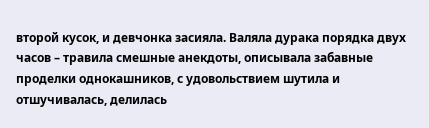второй кусок, и девчонка засияла. Валяла дурака порядка двух часов – травила смешные анекдоты, описывала забавные проделки однокашников, с удовольствием шутила и отшучивалась, делилась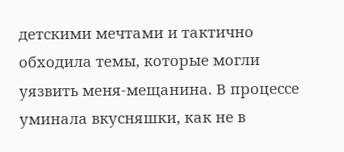детскими мечтами и тактично обходила темы, которые могли уязвить меня-мещанина. В процессе уминала вкусняшки, как не в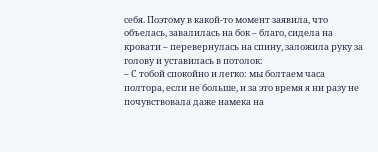себя. Поэтому в какой-то момент заявила, что объелась, завалилась на бок – благо, сидела на кровати – перевернулась на спину, заложила руку за голову и уставилась в потолок:
– С тобой спокойно и легко: мы болтаем часа полтора, если не больше, и за это время я ни разу не почувствовала даже намека на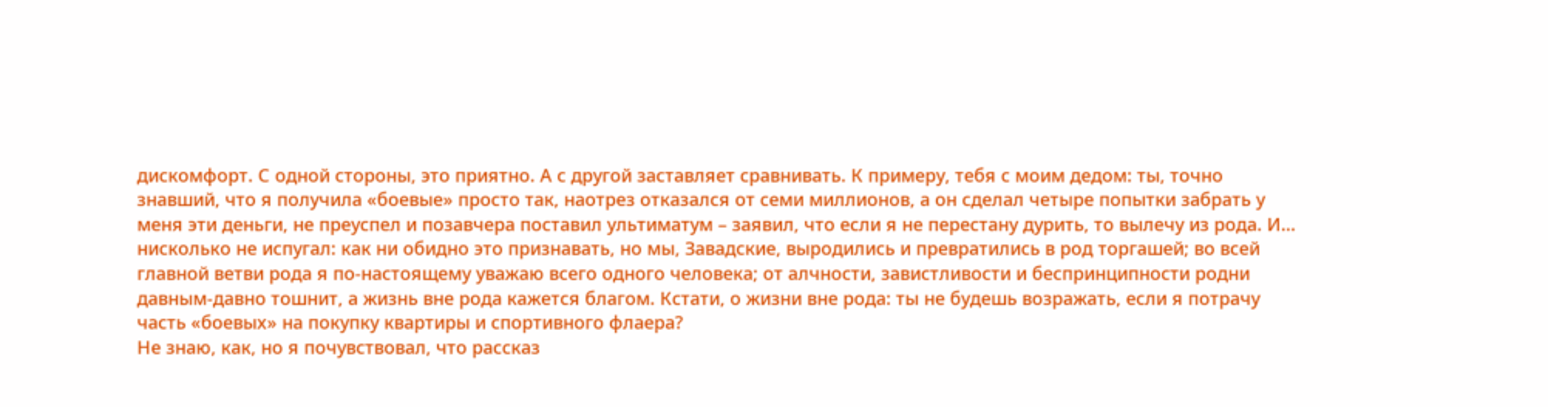дискомфорт. С одной стороны, это приятно. А с другой заставляет сравнивать. К примеру, тебя с моим дедом: ты, точно знавший, что я получила «боевые» просто так, наотрез отказался от семи миллионов, а он сделал четыре попытки забрать у меня эти деньги, не преуспел и позавчера поставил ультиматум – заявил, что если я не перестану дурить, то вылечу из рода. И… нисколько не испугал: как ни обидно это признавать, но мы, Завадские, выродились и превратились в род торгашей; во всей главной ветви рода я по-настоящему уважаю всего одного человека; от алчности, завистливости и беспринципности родни давным-давно тошнит, а жизнь вне рода кажется благом. Кстати, о жизни вне рода: ты не будешь возражать, если я потрачу часть «боевых» на покупку квартиры и спортивного флаера?
Не знаю, как, но я почувствовал, что рассказ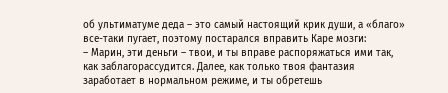об ультиматуме деда – это самый настоящий крик души, а «благо» все-таки пугает, поэтому постарался вправить Каре мозги:
– Марин, эти деньги – твои, и ты вправе распоряжаться ими так, как заблагорассудится. Далее, как только твоя фантазия заработает в нормальном режиме, и ты обретешь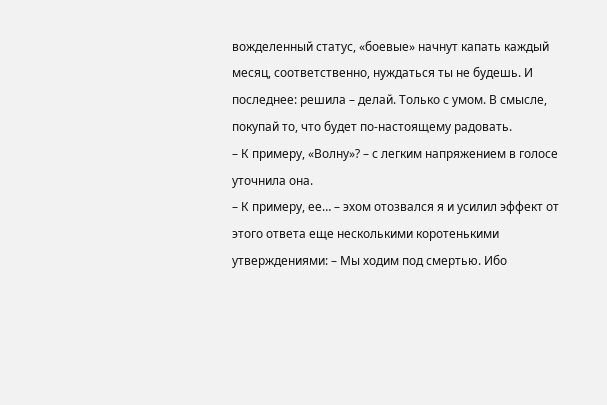вожделенный статус, «боевые» начнут капать каждый месяц, соответственно, нуждаться ты не будешь. И последнее: решила – делай. Только с умом. В смысле, покупай то, что будет по-настоящему радовать.
– К примеру, «Волну»? – с легким напряжением в голосе уточнила она.
– К примеру, ее… – эхом отозвался я и усилил эффект от этого ответа еще несколькими коротенькими утверждениями: – Мы ходим под смертью. Ибо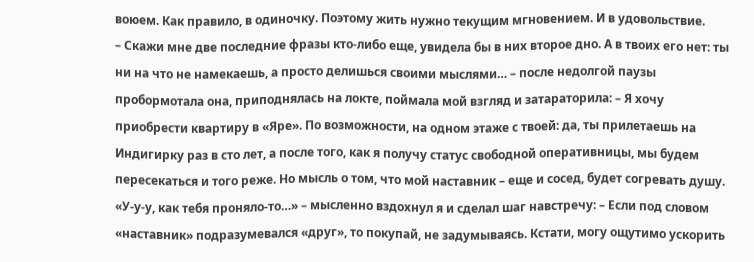воюем. Как правило, в одиночку. Поэтому жить нужно текущим мгновением. И в удовольствие.
– Скажи мне две последние фразы кто-либо еще, увидела бы в них второе дно. А в твоих его нет: ты ни на что не намекаешь, а просто делишься своими мыслями… – после недолгой паузы пробормотала она, приподнялась на локте, поймала мой взгляд и затараторила: – Я хочу приобрести квартиру в «Яре». По возможности, на одном этаже с твоей: да, ты прилетаешь на Индигирку раз в сто лет, а после того, как я получу статус свободной оперативницы, мы будем пересекаться и того реже. Но мысль о том, что мой наставник – еще и сосед, будет согревать душу.
«У-у-у, как тебя проняло-то…» – мысленно вздохнул я и сделал шаг навстречу: – Если под словом «наставник» подразумевался «друг», то покупай, не задумываясь. Кстати, могу ощутимо ускорить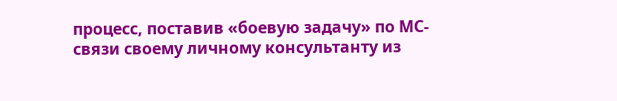процесс, поставив «боевую задачу» по МС-связи своему личному консультанту из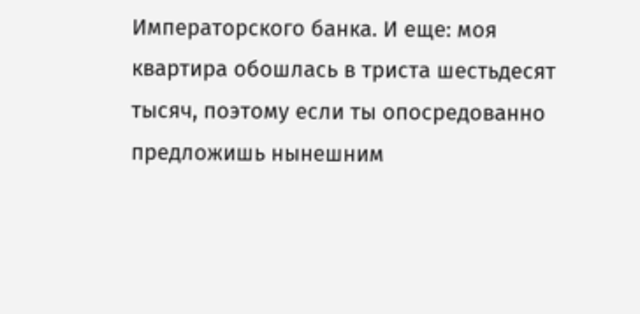Императорского банка. И еще: моя квартира обошлась в триста шестьдесят тысяч, поэтому если ты опосредованно предложишь нынешним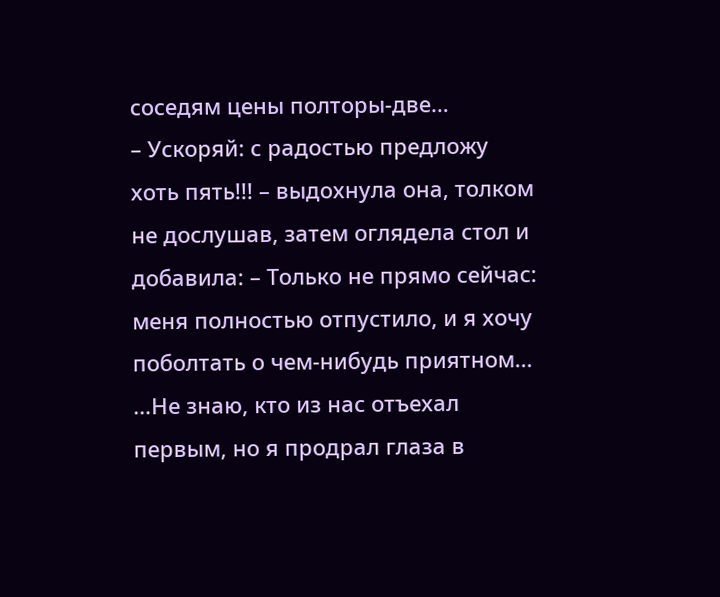соседям цены полторы-две…
– Ускоряй: с радостью предложу хоть пять!!! – выдохнула она, толком не дослушав, затем оглядела стол и добавила: – Только не прямо сейчас: меня полностью отпустило, и я хочу поболтать о чем-нибудь приятном…
…Не знаю, кто из нас отъехал первым, но я продрал глаза в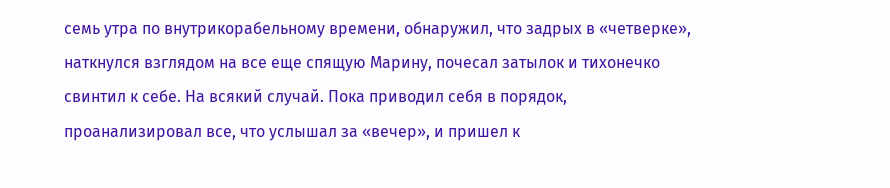семь утра по внутрикорабельному времени, обнаружил, что задрых в «четверке», наткнулся взглядом на все еще спящую Марину, почесал затылок и тихонечко свинтил к себе. На всякий случай. Пока приводил себя в порядок, проанализировал все, что услышал за «вечер», и пришел к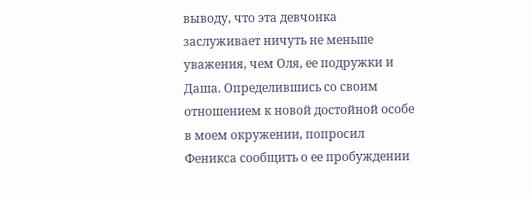выводу, что эта девчонка заслуживает ничуть не меньше уважения, чем Оля, ее подружки и Даша. Определившись со своим отношением к новой достойной особе в моем окружении, попросил Феникса сообщить о ее пробуждении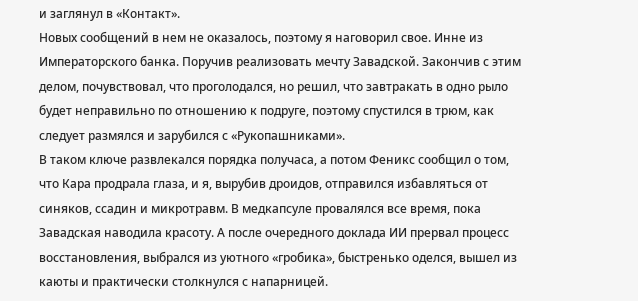и заглянул в «Контакт».
Новых сообщений в нем не оказалось, поэтому я наговорил свое. Инне из Императорского банка. Поручив реализовать мечту Завадской. Закончив с этим делом, почувствовал, что проголодался, но решил, что завтракать в одно рыло будет неправильно по отношению к подруге, поэтому спустился в трюм, как следует размялся и зарубился с «Рукопашниками».
В таком ключе развлекался порядка получаса, а потом Феникс сообщил о том, что Кара продрала глаза, и я, вырубив дроидов, отправился избавляться от синяков, ссадин и микротравм. В медкапсуле провалялся все время, пока Завадская наводила красоту. А после очередного доклада ИИ прервал процесс восстановления, выбрался из уютного «гробика», быстренько оделся, вышел из каюты и практически столкнулся с напарницей.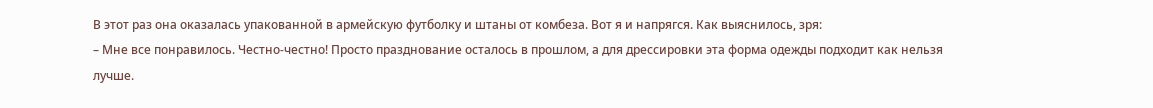В этот раз она оказалась упакованной в армейскую футболку и штаны от комбеза. Вот я и напрягся. Как выяснилось, зря:
– Мне все понравилось. Честно-честно! Просто празднование осталось в прошлом, а для дрессировки эта форма одежды подходит как нельзя лучше.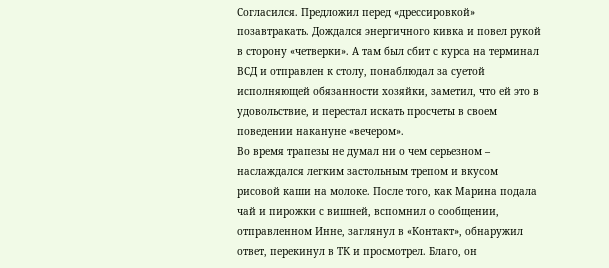Согласился. Предложил перед «дрессировкой» позавтракать. Дождался энергичного кивка и повел рукой в сторону «четверки». А там был сбит с курса на терминал ВСД и отправлен к столу, понаблюдал за суетой исполняющей обязанности хозяйки, заметил, что ей это в удовольствие, и перестал искать просчеты в своем поведении накануне «вечером».
Во время трапезы не думал ни о чем серьезном – наслаждался легким застольным трепом и вкусом рисовой каши на молоке. После того, как Марина подала чай и пирожки с вишней, вспомнил о сообщении, отправленном Инне, заглянул в «Контакт», обнаружил ответ, перекинул в ТК и просмотрел. Благо, он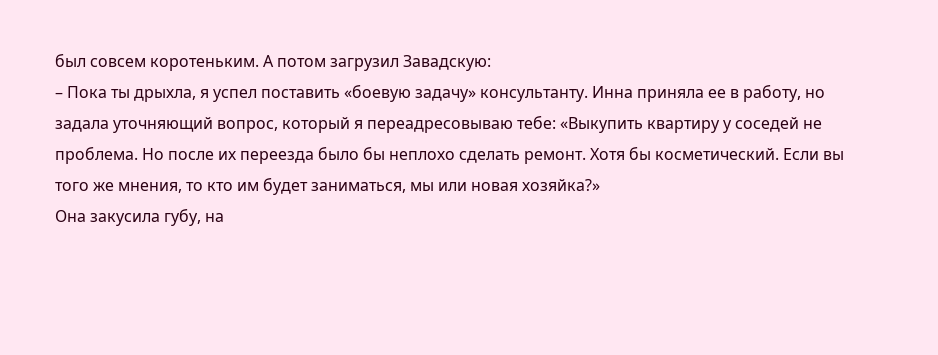был совсем коротеньким. А потом загрузил Завадскую:
– Пока ты дрыхла, я успел поставить «боевую задачу» консультанту. Инна приняла ее в работу, но задала уточняющий вопрос, который я переадресовываю тебе: «Выкупить квартиру у соседей не проблема. Но после их переезда было бы неплохо сделать ремонт. Хотя бы косметический. Если вы того же мнения, то кто им будет заниматься, мы или новая хозяйка?»
Она закусила губу, на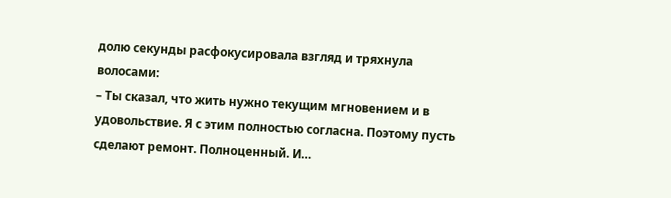долю секунды расфокусировала взгляд и тряхнула волосами:
– Ты сказал, что жить нужно текущим мгновением и в удовольствие. Я с этим полностью согласна. Поэтому пусть сделают ремонт. Полноценный. И…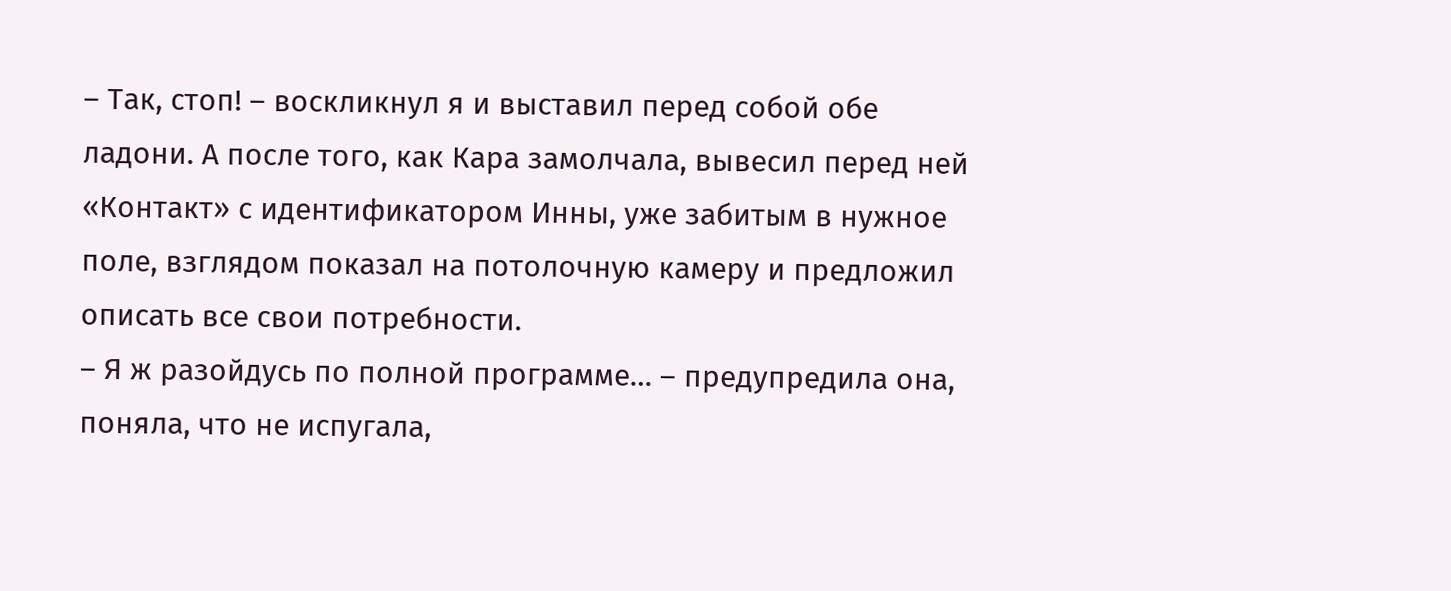– Так, стоп! – воскликнул я и выставил перед собой обе ладони. А после того, как Кара замолчала, вывесил перед ней «Контакт» с идентификатором Инны, уже забитым в нужное поле, взглядом показал на потолочную камеру и предложил описать все свои потребности.
– Я ж разойдусь по полной программе… – предупредила она, поняла, что не испугала,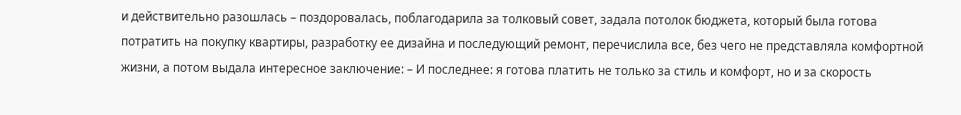и действительно разошлась – поздоровалась, поблагодарила за толковый совет, задала потолок бюджета, который была готова потратить на покупку квартиры, разработку ее дизайна и последующий ремонт, перечислила все, без чего не представляла комфортной жизни, а потом выдала интересное заключение: – И последнее: я готова платить не только за стиль и комфорт, но и за скорость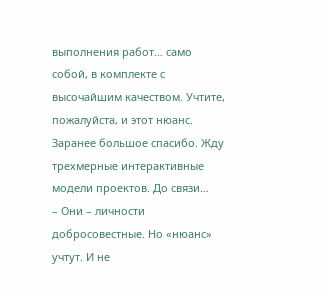выполнения работ… само собой, в комплекте с высочайшим качеством. Учтите, пожалуйста, и этот нюанс. Заранее большое спасибо. Жду трехмерные интерактивные модели проектов. До связи…
– Они – личности добросовестные. Но «нюанс» учтут. И не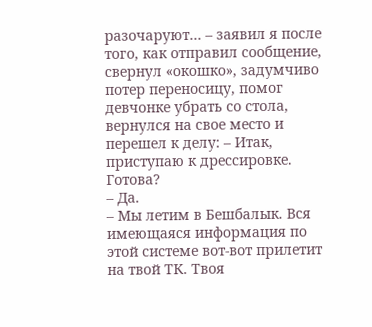разочаруют… – заявил я после того, как отправил сообщение, свернул «окошко», задумчиво потер переносицу, помог девчонке убрать со стола, вернулся на свое место и перешел к делу: – Итак, приступаю к дрессировке. Готова?
– Да.
– Мы летим в Бешбалык. Вся имеющаяся информация по этой системе вот-вот прилетит на твой ТК. Твоя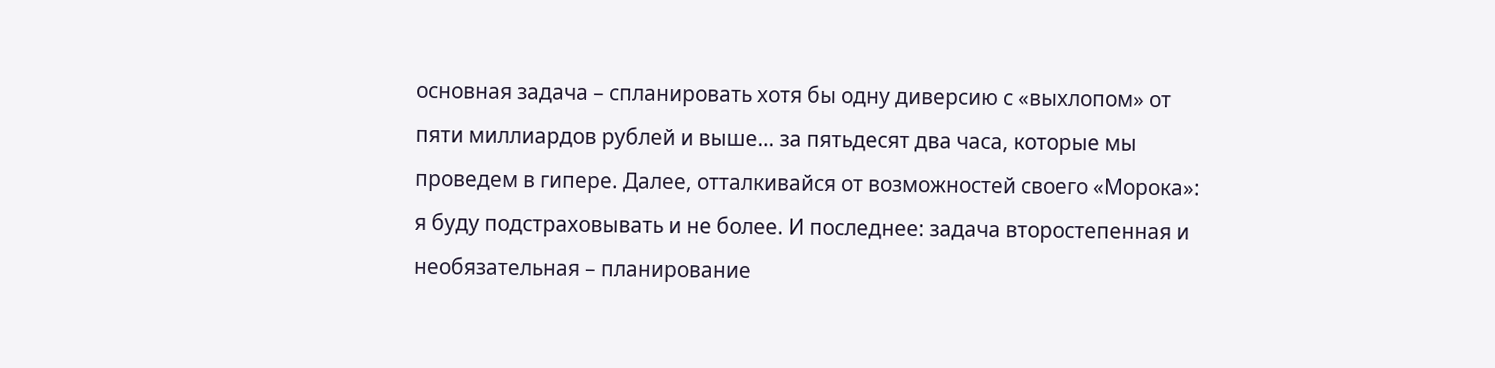основная задача – спланировать хотя бы одну диверсию с «выхлопом» от пяти миллиардов рублей и выше… за пятьдесят два часа, которые мы проведем в гипере. Далее, отталкивайся от возможностей своего «Морока»: я буду подстраховывать и не более. И последнее: задача второстепенная и необязательная – планирование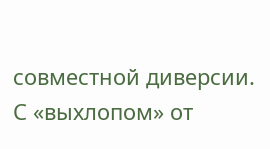совместной диверсии. С «выхлопом» от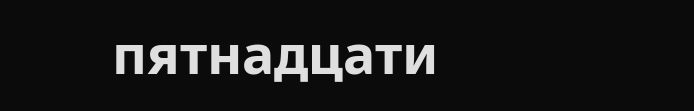пятнадцати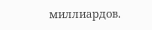миллиардов.